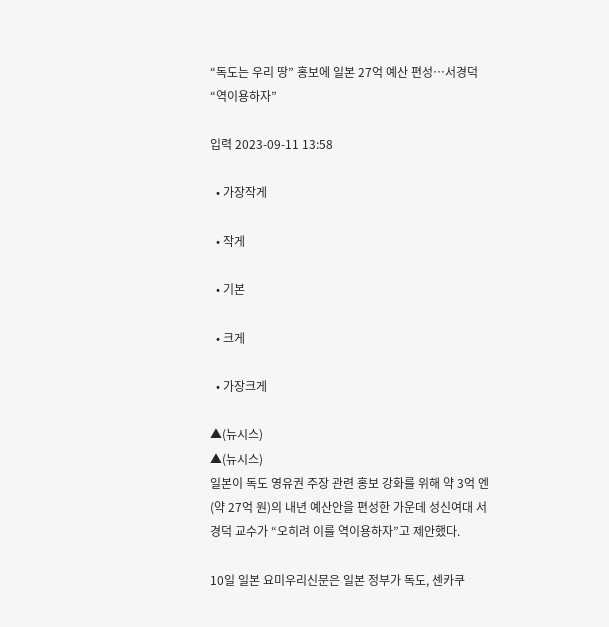“독도는 우리 땅” 홍보에 일본 27억 예산 편성…서경덕 “역이용하자”

입력 2023-09-11 13:58

  • 가장작게

  • 작게

  • 기본

  • 크게

  • 가장크게

▲(뉴시스)
▲(뉴시스)
일본이 독도 영유권 주장 관련 홍보 강화를 위해 약 3억 엔(약 27억 원)의 내년 예산안을 편성한 가운데 성신여대 서경덕 교수가 “오히려 이를 역이용하자”고 제안했다.

10일 일본 요미우리신문은 일본 정부가 독도, 센카쿠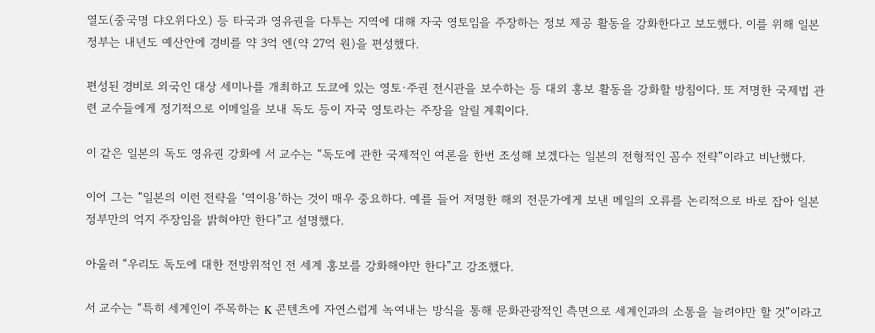열도(중국명 댜오위다오) 등 타국과 영유권을 다투는 지역에 대해 자국 영토임을 주장하는 정보 제공 활동을 강화한다고 보도했다. 이를 위해 일본 정부는 내년도 예산안에 경비를 약 3억 엔(약 27억 원)을 편성했다.

편성된 경비로 외국인 대상 세미나를 개최하고 도쿄에 있는 영토·주권 전시관을 보수하는 등 대외 홍보 활동을 강화할 방침이다. 또 저명한 국제법 관련 교수들에게 정기적으로 이메일을 보내 독도 등이 자국 영토라는 주장을 알릴 계획이다.

이 같은 일본의 독도 영유권 강화에 서 교수는 “독도에 관한 국제적인 여론을 한번 조성해 보겠다는 일본의 전형적인 꼼수 전략”이라고 비난했다.

이어 그는 “일본의 이런 전략을 ‘역이용’하는 것이 매우 중요하다. 예를 들어 저명한 해외 전문가에게 보낸 메일의 오류를 논리적으로 바로 잡아 일본 정부만의 억지 주장임을 밝혀야만 한다”고 설명했다.

아울러 “우리도 독도에 대한 전방위적인 전 세계 홍보를 강화해야만 한다”고 강조했다.

서 교수는 “특히 세계인이 주목하는 K 콘텐츠에 자연스럽게 녹여내는 방식을 통해 문화관광적인 측면으로 세계인과의 소통을 늘려야만 할 것”이라고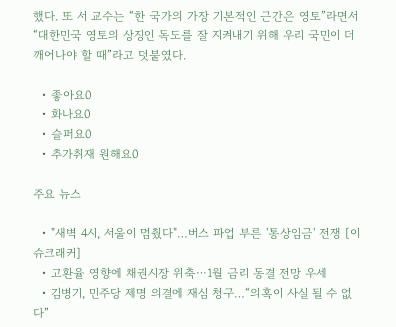했다. 또 서 교수는 “한 국가의 가장 기본적인 근간은 영토”라면서 “대한민국 영토의 상징인 독도를 잘 지켜내기 위해 우리 국민이 더 깨어나야 할 때”라고 덧붙였다.

  • 좋아요0
  • 화나요0
  • 슬퍼요0
  • 추가취재 원해요0

주요 뉴스

  • "새벽 4시, 서울이 멈췄다"…버스 파업 부른 '통상임금' 전쟁 [이슈크래커]
  • 고환율 영향에 채권시장 위축⋯1월 금리 동결 전망 우세
  • 김병기, 민주당 제명 의결에 재심 청구…“의혹이 사실 될 수 없다”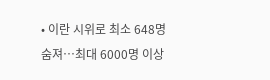• 이란 시위로 최소 648명 숨져…최대 6000명 이상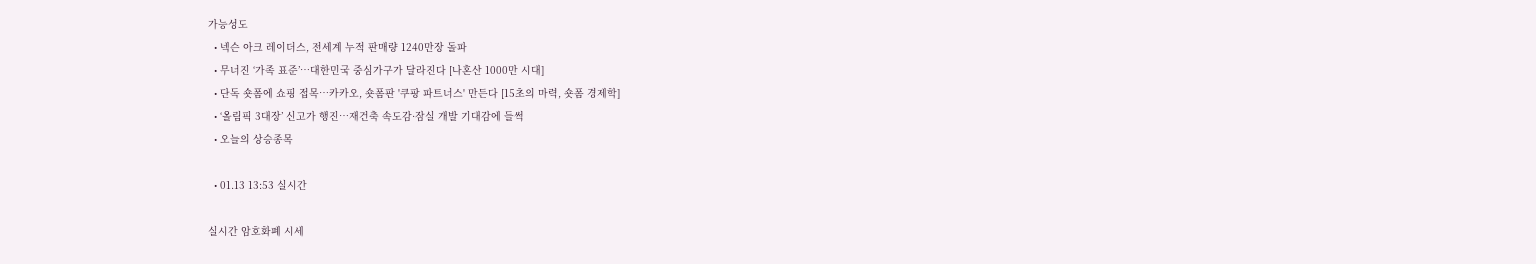가능성도
  • 넥슨 아크 레이더스, 전세계 누적 판매량 1240만장 돌파
  • 무너진 ‘가족 표준’…대한민국 중심가구가 달라진다 [나혼산 1000만 시대]
  • 단독 숏폼에 쇼핑 접목…카카오, 숏폼판 '쿠팡 파트너스' 만든다 [15초의 마력, 숏폼 경제학]
  • ‘올림픽 3대장’ 신고가 행진…재건축 속도감·잠실 개발 기대감에 들썩
  • 오늘의 상승종목

  • 01.13 13:53 실시간

실시간 암호화폐 시세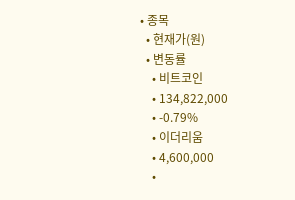• 종목
  • 현재가(원)
  • 변동률
    • 비트코인
    • 134,822,000
    • -0.79%
    • 이더리움
    • 4,600,000
    •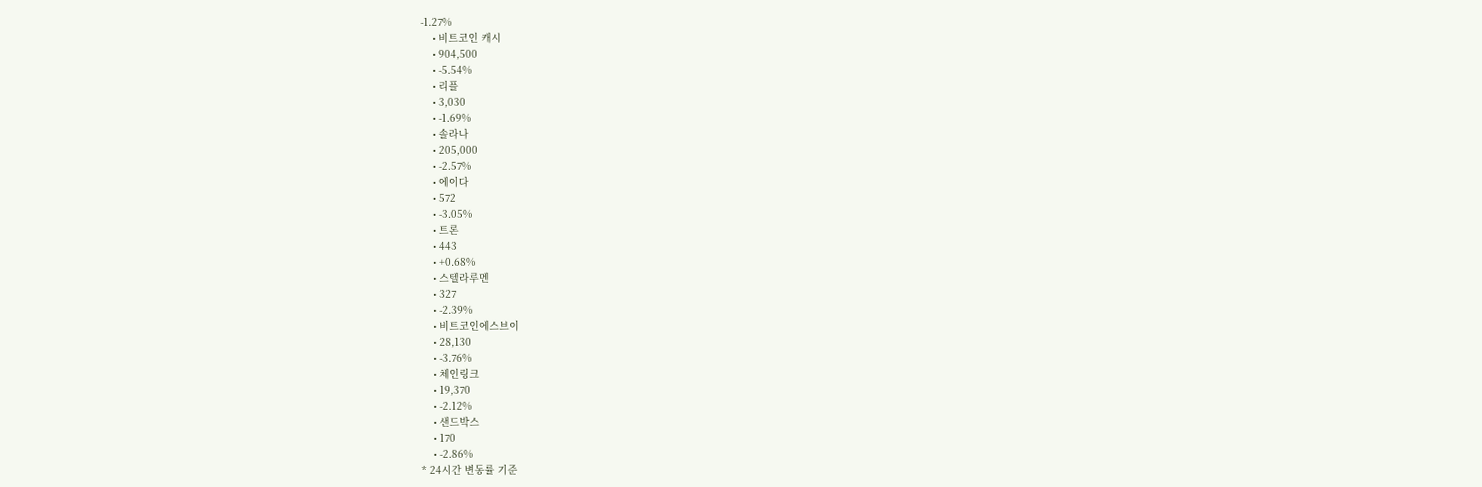-1.27%
    • 비트코인 캐시
    • 904,500
    • -5.54%
    • 리플
    • 3,030
    • -1.69%
    • 솔라나
    • 205,000
    • -2.57%
    • 에이다
    • 572
    • -3.05%
    • 트론
    • 443
    • +0.68%
    • 스텔라루멘
    • 327
    • -2.39%
    • 비트코인에스브이
    • 28,130
    • -3.76%
    • 체인링크
    • 19,370
    • -2.12%
    • 샌드박스
    • 170
    • -2.86%
* 24시간 변동률 기준